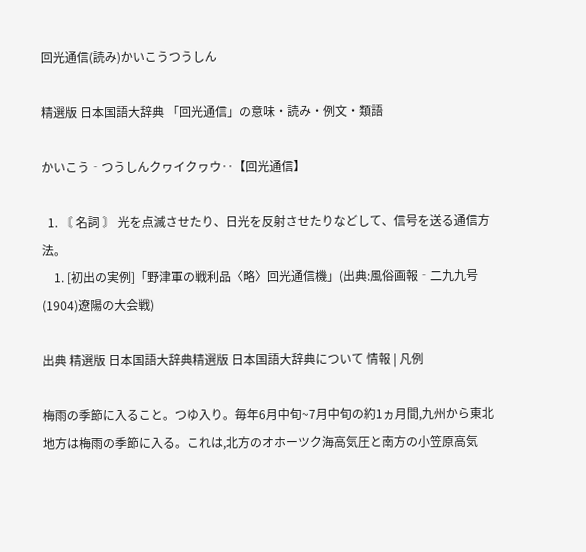回光通信(読み)かいこうつうしん

精選版 日本国語大辞典 「回光通信」の意味・読み・例文・類語

かいこう‐つうしんクヮイクヮウ‥【回光通信】

  1. 〘 名詞 〙 光を点滅させたり、日光を反射させたりなどして、信号を送る通信方法。
    1. [初出の実例]「野津軍の戦利品〈略〉回光通信機」(出典:風俗画報‐二九九号(1904)遼陽の大会戦)

出典 精選版 日本国語大辞典精選版 日本国語大辞典について 情報 | 凡例

梅雨の季節に入ること。つゆ入り。毎年6月中旬~7月中旬の約1ヵ月間,九州から東北地方は梅雨の季節に入る。これは,北方のオホーツク海高気圧と南方の小笠原高気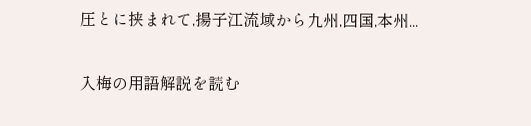圧とに挟まれて,揚子江流域から九州,四国,本州...

入梅の用語解説を読む